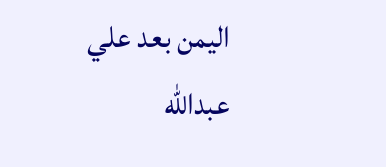اليمن بعد علي عبدالله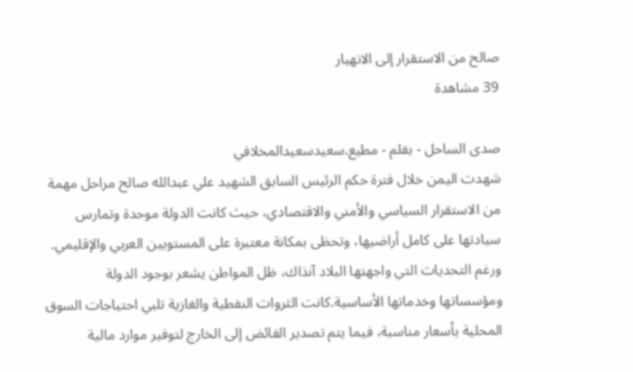صالح من الاستقرار إلى الانهيار
39 مشاهدة

صدى الساحل - بقلم - مطيع.سعيدسعيدالمخلافي
شهدت اليمن خلال فترة حكم الرئيس السابق الشهيد علي عبدالله صالح مراحل مهمة من الاستقرار السياسي والأمني والاقتصادي، حيث كانت الدولة موحدة وتمارس سيادتها على كامل أراضيها، وتحظى بمكانة معتبرة على المستويين العربي والإقليمي. ورغم التحديات التي واجهتها البلاد آنذاك، ظل المواطن يشعر بوجود الدولة ومؤسساتها وخدماتها الأساسية.كانت الثروات النفطية والغازية تلبي احتياجات السوق المحلية بأسعار مناسبة، فيما يتم تصدير الفائض إلى الخارج لتوفير موارد مالية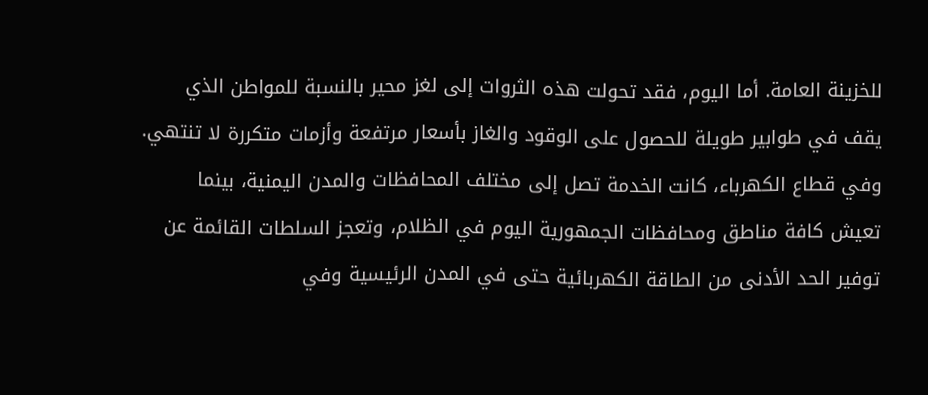للخزينة العامة. أما اليوم، فقد تحولت هذه الثروات إلى لغز محير بالنسبة للمواطن الذي يقف في طوابير طويلة للحصول على الوقود والغاز بأسعار مرتفعة وأزمات متكررة لا تنتهي.
وفي قطاع الكهرباء، كانت الخدمة تصل إلى مختلف المحافظات والمدن اليمنية، بينما تعيش كافة مناطق ومحافظات الجمهورية اليوم في الظلام، وتعجز السلطات القائمة عن توفير الحد الأدنى من الطاقة الكهربائية حتى في المدن الرئيسية وفي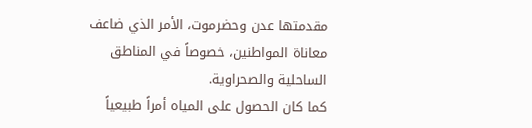مقدمتها عدن وحضرموت، الأمر الذي ضاعف معاناة المواطنين، خصوصاً في المناطق الساحلية والصحراوية.
كما كان الحصول على المياه أمراً طبيعياً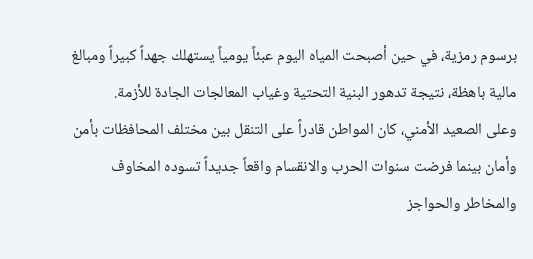برسوم رمزية، في حين أصبحت المياه اليوم عبئاً يومياً يستهلك جهداً كبيراً ومبالغ مالية باهظة، نتيجة تدهور البنية التحتية وغياب المعالجات الجادة للأزمة.
وعلى الصعيد الأمني، كان المواطن قادراً على التنقل بين مختلف المحافظات بأمن وأمان بينما فرضت سنوات الحرب والانقسام واقعاً جديداً تسوده المخاوف والمخاطر والحواجز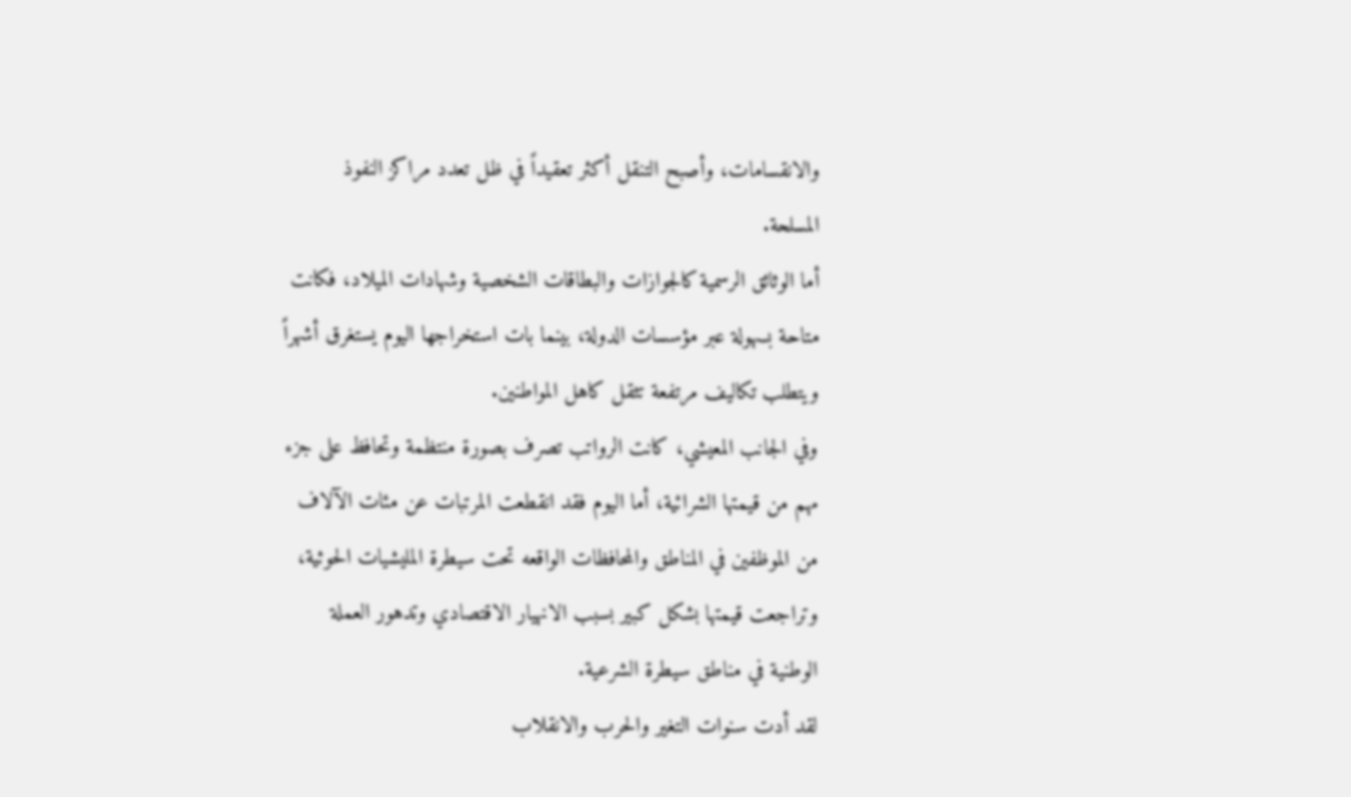والانقسامات، وأصبح التنقل أكثر تعقيداً في ظل تعدد مراكز النفوذ المسلحة.
أما الوثائق الرسمية كالجوازات والبطاقات الشخصية وشهادات الميلاد، فكانت متاحة بسهولة عبر مؤسسات الدولة، بينما بات استخراجها اليوم يستغرق أشهراً ويتطلب تكاليف مرتفعة تثقل كاهل المواطنين.
وفي الجانب المعيشي، كانت الرواتب تصرف بصورة منتظمة وتحافظ على جزء مهم من قيمتها الشرائية، أما اليوم فقد انقطعت المرتبات عن مئات الآلاف من الموظفين في المناطق والمحافظات الواقعه تحت سيطرة المليشيات الحوثية، وتراجعت قيمتها بشكل كبير بسبب الانهيار الاقتصادي وتدهور العملة الوطنية في مناطق سيطرة الشرعية.
لقد أدت سنوات التغير والحرب والانقلاب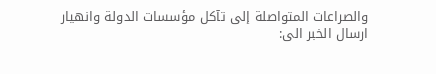والصراعات المتواصلة إلى تآكل مؤسسات الدولة وانهيار
ارسال الخبر الى: